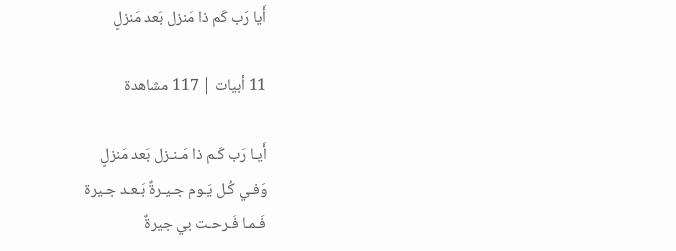أَيا رَب كَم ذا مَنزل بَعد مَنزلٍ

11 أبيات | 117 مشاهدة

أَيـا رَب كَـم ذا مَـنـزل بَعد مَنزلٍ
وَفـي كُـل يَـوم جـيـرةٌ بَـعـد جـيرة
فَـمـا فَـرحـت بي جيرةٌ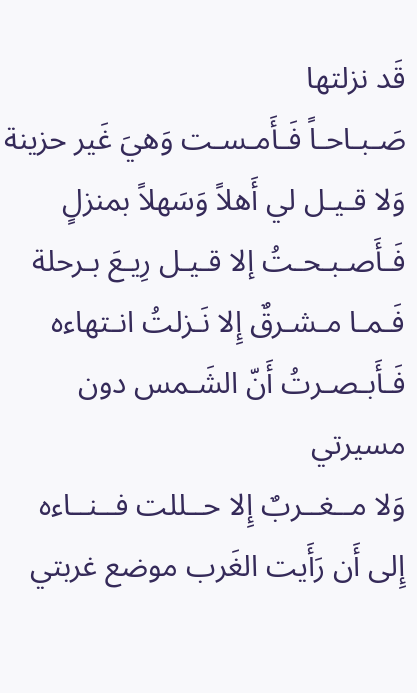قَد نزلتها
صَـبـاحـاً فَـأَمـسـت وَهيَ غَير حزينة
وَلا قـيـل لي أَهلاً وَسَهلاً بمنزلٍ
فَـأَصـبـحـتُ إلا قـيـل رِيـعَ بـرحلة
فَـمـا مـشـرقٌ إِلا نَـزلتُ انـتهاءه
فَـأَبـصـرتُ أَنّ الشَـمس دون مسيرتي
وَلا مــغــربٌ إِلا حــللت فــنــاءه
إِلى أَن رَأَيت الغَرب موضع غربتي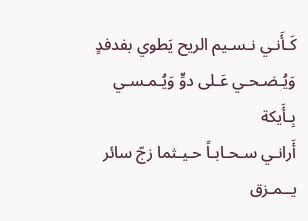كَـأَنـي نـسـيم الريح يَطوي بفدفدٍ
وَيُـضـحـي عَـلى دوٍّ وَيُـمـسـي بِـأَيكة
أَرانـي سـحـابـاً حـيـثما زجّ سائر
يــمـزق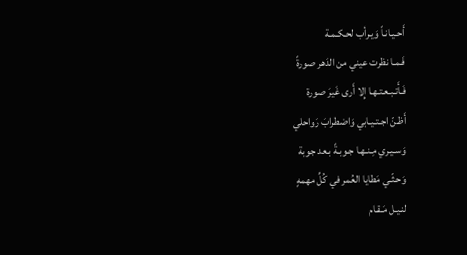أَحـيـانـاً وَيـرأب لحـكـمـة
فَـمـا نظرت عيني من الدَهر صورةً
فَـأَتـبـعـتـهـا إِلا أَرى غَيرَ صورة
أَظـنّ اجـتـيـابي وَاضطرابَ رَواحلي
وَسـيـري مِـنـهـا جـوبـةً بـعد جوبة
وَحـثّـي مَطايا العُمر في كُلِّ مهمهٍ
لنـيـل مَـقـام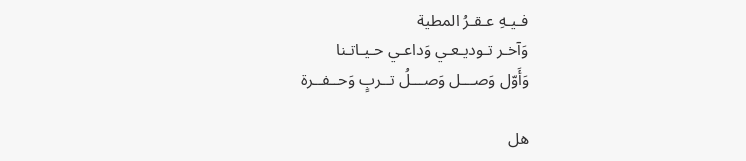فـيـهِ عـقـرُ المطية
وَآخـر تـوديـعـي وَداعـي حـيـاتـنا
وَأَوّل وَصـــل وَصـــلُ تــربٍ وَحــفــرة

هل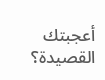أعجبتك القصيدة؟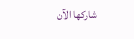شاركها الآن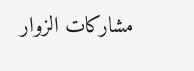مشاركات الزوار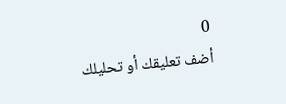0
أضف تعليقك أو تحليلك